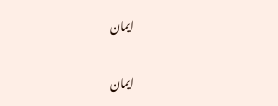ایمان

ایمان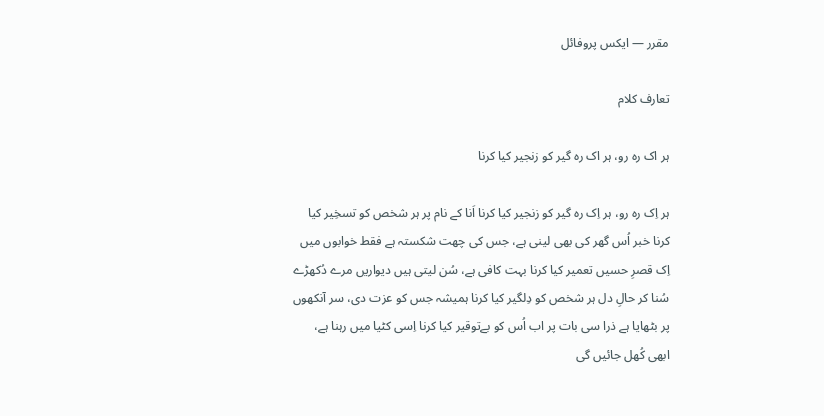مقرر — ایکس پروفائل

تعارف کلام

ہر اک رہ رو، ہر اک رہ گیر کو زنجیر کیا کرنا

ہر اِک رہ رو، ہر اِک رہ گیر کو زنجیر کیا کرنا اَنا کے نام پر ہر شخص کو تسخِیر کیا کرنا خبر اُس گھر کی بھی لینی ہے، جس کی چھت شکستہ ہے فقط خوابوں میں اِک قصرِ حسیں تعمیر کیا کرنا بہت کافی ہے، سُن لیتی ہیں دیواریں مرے دُکھڑے سُنا کر حالِ دل ہر شخص کو دِلگیر کیا کرنا ہمیشہ جس کو عزت دی، سر آنکھوں پر بٹھایا ہے ذرا سی بات پر اب اُس کو بےتوقیر کیا کرنا اِسی کٹیا میں رہنا ہے، ابھی کُھل جائیں گی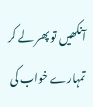آنکھیں تو پھر لے کر تمہارے خواب کی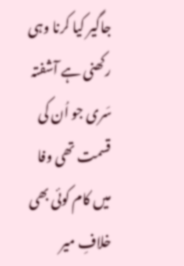جاگیر کیا کرنا وہی رکھنی ہے آشفتہ سَری جو اُن کی قسمت تھی وفا میں کام کوئی بھی خلافِ میر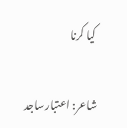کیا کرنا

شاعر: اعتبارساجد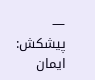— پیشکش: ایمان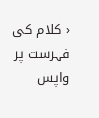‹ کلام کی فہرست پر واپس